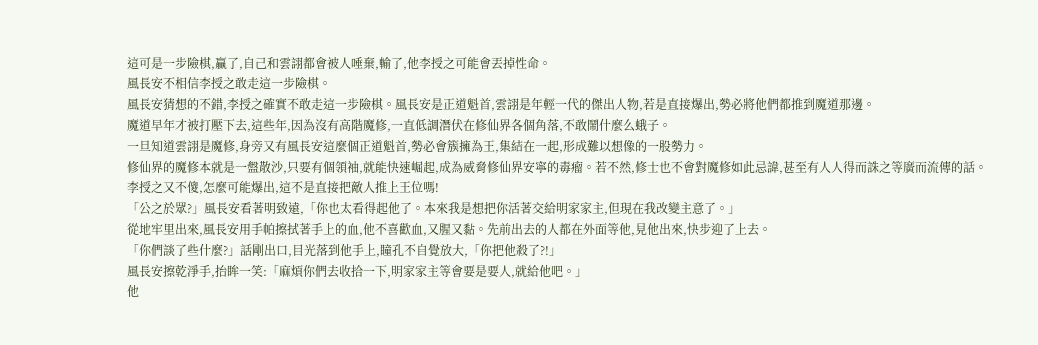這可是一步險棋,贏了,自己和雲詡都會被人唾棄,輸了,他李授之可能會丟掉性命。
風長安不相信李授之敢走這一步險棋。
風長安猜想的不錯,李授之確實不敢走這一步險棋。風長安是正道魁首,雲詡是年輕一代的傑出人物,若是直接爆出,勢必將他們都推到魔道那邊。
魔道早年才被打壓下去,這些年,因為沒有高階魔修,一直低調潛伏在修仙界各個角落,不敢鬧什麼么蛾子。
一旦知道雲詡是魔修,身旁又有風長安這麼個正道魁首,勢必會簇擁為王,集結在一起,形成難以想像的一股勢力。
修仙界的魔修本就是一盤散沙,只要有個領袖,就能快速崛起,成為威脅修仙界安寧的毒瘤。若不然,修士也不會對魔修如此忌諱,甚至有人人得而誅之等廣而流傳的話。
李授之又不傻,怎麼可能爆出,這不是直接把敵人推上王位嗎!
「公之於眾?」風長安看著明致遠,「你也太看得起他了。本來我是想把你活著交給明家家主,但現在我改變主意了。」
從地牢里出來,風長安用手帕擦拭著手上的血,他不喜歡血,又腥又黏。先前出去的人都在外面等他,見他出來,快步迎了上去。
「你們談了些什麼?」話剛出口,目光落到他手上,瞳孔不自覺放大,「你把他殺了?!」
風長安擦乾淨手,抬眸一笑:「麻煩你們去收拾一下,明家家主等會要是要人,就給他吧。」
他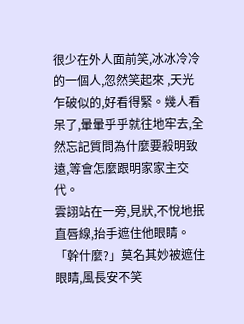很少在外人面前笑,冰冰冷冷的一個人,忽然笑起來 ,天光乍破似的,好看得緊。幾人看呆了,暈暈乎乎就往地牢去,全然忘記質問為什麼要殺明致遠,等會怎麼跟明家家主交代。
雲詡站在一旁,見狀,不悅地抿直唇線,抬手遮住他眼睛。
「幹什麼?」莫名其妙被遮住眼睛,風長安不笑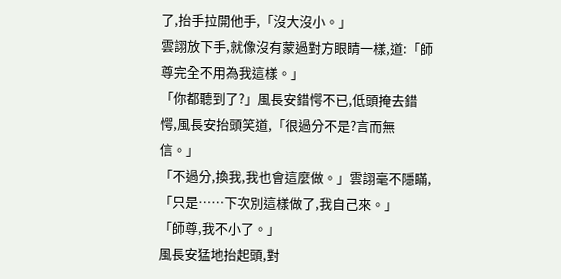了,抬手拉開他手,「沒大沒小。」
雲詡放下手,就像沒有蒙過對方眼睛一樣,道:「師尊完全不用為我這樣。」
「你都聽到了?」風長安錯愕不已,低頭掩去錯愕,風長安抬頭笑道,「很過分不是?言而無信。」
「不過分,換我,我也會這麼做。」雲詡毫不隱瞞,「只是……下次別這樣做了,我自己來。」
「師尊,我不小了。」
風長安猛地抬起頭,對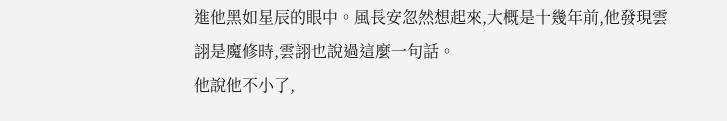進他黑如星辰的眼中。風長安忽然想起來,大概是十幾年前,他發現雲詡是魔修時,雲詡也說過這麼一句話。
他說他不小了,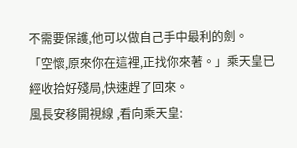不需要保護,他可以做自己手中最利的劍。
「空懷,原來你在這裡,正找你來著。」乘天皇已經收拾好殘局,快速趕了回來。
風長安移開視線 ,看向乘天皇: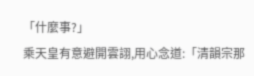「什麼事?」
乘天皇有意避開雲詡,用心念道:「清韻宗那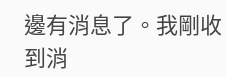邊有消息了。我剛收到消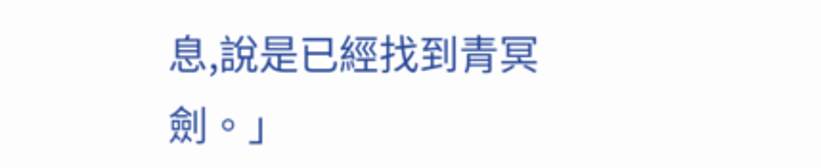息,說是已經找到青冥劍。」